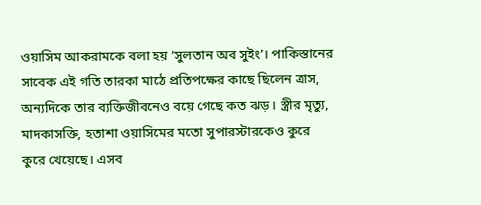ওয়াসিম আকরামকে বলা হয় ‘সুলতান অব সুইং’। পাকিস্তানের সাবেক এই গতি তারকা মাঠে প্রতিপক্ষের কাছে ছিলেন ত্রাস, অন্যদিকে তার ব্যক্তিজীবনেও বয়ে গেছে কত ঝড়। স্ত্রীর মৃত্যু, মাদকাসক্তি, হতাশা ওয়াসিমের মতো সুপারস্টারকেও কুরে কুরে খেয়েছে। এসব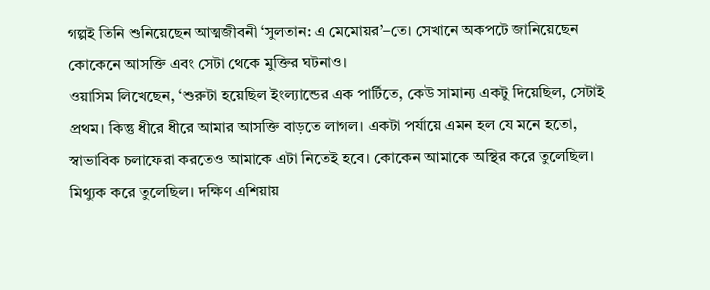গল্পই তিনি শুনিয়েছেন আত্মজীবনী ‘সুলতান: এ মেমোয়র’–তে। সেখানে অকপটে জানিয়েছেন কোকেনে আসক্তি এবং সেটা থেকে মুক্তির ঘটনাও।
ওয়াসিম লিখেছেন, ‘শুরুটা হয়েছিল ইংল্যান্ডের এক পার্টিতে, কেউ সামান্য একটু দিয়েছিল, সেটাই প্রথম। কিন্তু ধীরে ধীরে আমার আসক্তি বাড়তে লাগল। একটা পর্যায়ে এমন হল যে মনে হতো, স্বাভাবিক চলাফেরা করতেও আমাকে এটা নিতেই হবে। কোকেন আমাকে অস্থির করে তুলেছিল। মিথ্যুক করে তুলেছিল। দক্ষিণ এশিয়ায়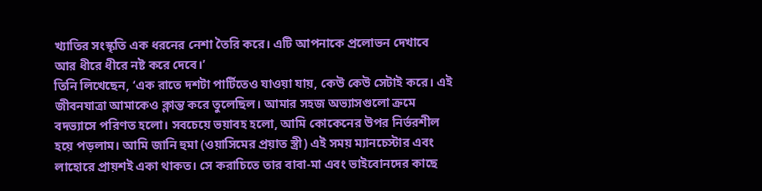খ্যাতির সংস্কৃতি এক ধরনের নেশা তৈরি করে। এটি আপনাকে প্রলোভন দেখাবে আর ধীরে ধীরে নষ্ট করে দেবে।’
তিনি লিখেছেন, ‘এক রাতে দশটা পার্টিতেও যাওয়া যায়, কেউ কেউ সেটাই করে। এই জীবনযাত্রা আমাকেও ক্লান্ত করে তুলেছিল। আমার সহজ অভ্যাসগুলো ক্রমে বদভ্যাসে পরিণত হলো। সবচেয়ে ভয়াবহ হলো, আমি কোকেনের উপর নির্ভরশীল হয়ে পড়লাম। আমি জানি হুমা (ওয়াসিমের প্রয়াত স্ত্রী) এই সময় ম্যানচেস্টার এবং লাহোরে প্রায়শই একা থাকত। সে করাচিতে তার বাবা-মা এবং ভাইবোনদের কাছে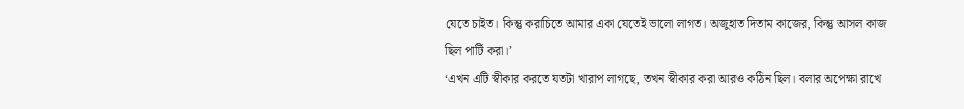যেতে চাইত। কিন্তু করাচিতে আমার একা যেতেই ভালো লাগত। অজুহাত দিতাম কাজের, কিন্তু আসল কাজ ছিল পার্টি করা।’
‘এখন এটি স্বীকার করতে যতটা খারাপ লাগছে, তখন স্বীকার করা আরও কঠিন ছিল। বলার অপেক্ষা রাখে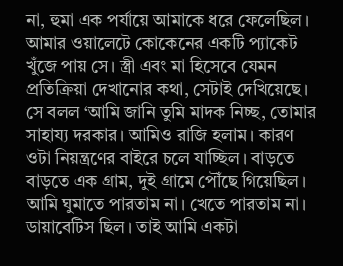না, হুমা এক পর্যায়ে আমাকে ধরে ফেলেছিল। আমার ওয়ালেটে কোকেনের একটি প্যাকেট খুঁজে পায় সে। স্ত্রী এবং মা হিসেবে যেমন প্রতিক্রিয়া দেখানোর কথা, সেটাই দেখিয়েছে। সে বলল ‘আমি জানি তুমি মাদক নিচ্ছ, তোমার সাহায্য দরকার। আমিও রাজি হলাম। কারণ ওটা নিয়ন্ত্রণের বাইরে চলে যাচ্ছিল। বাড়তে বাড়তে এক গ্রাম, দুই গ্রামে পৌঁছে গিয়েছিল। আমি ঘুমাতে পারতাম না। খেতে পারতাম না। ডায়াবেটিস ছিল। তাই আমি একটা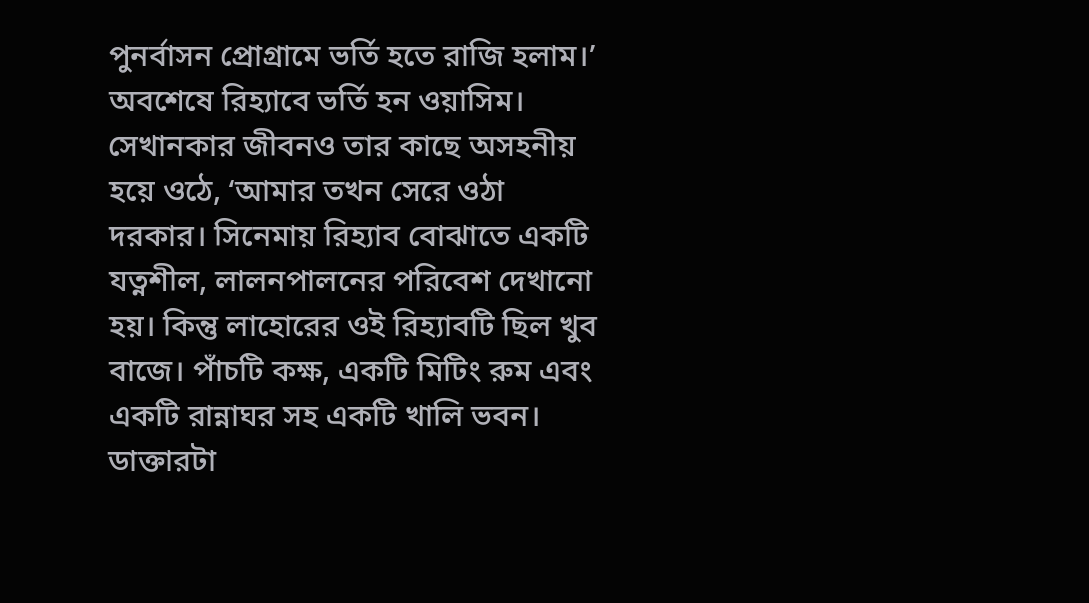পুনর্বাসন প্রোগ্রামে ভর্তি হতে রাজি হলাম।’
অবশেষে রিহ্যাবে ভর্তি হন ওয়াসিম। সেখানকার জীবনও তার কাছে অসহনীয় হয়ে ওঠে, ‘আমার তখন সেরে ওঠা দরকার। সিনেমায় রিহ্যাব বোঝাতে একটি যত্নশীল, লালনপালনের পরিবেশ দেখানো হয়। কিন্তু লাহোরের ওই রিহ্যাবটি ছিল খুব বাজে। পাঁচটি কক্ষ, একটি মিটিং রুম এবং একটি রান্নাঘর সহ একটি খালি ভবন। ডাক্তারটা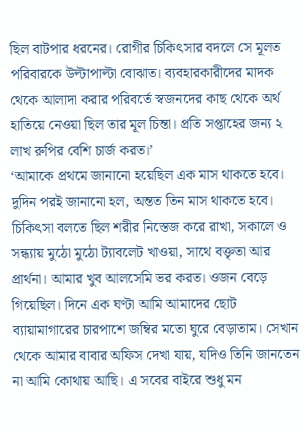ছিল বাটপার ধরনের। রোগীর চিকিৎসার বদলে সে মূলত পরিবারকে উল্টাপাল্টা বোঝাত। ব্যবহারকারীদের মাদক থেকে আলাদা করার পরিবর্তে স্বজনদের কাছ থেকে অর্থ হাতিয়ে নেওয়া ছিল তার মূল চিন্তা। প্রতি সপ্তাহের জন্য ২ লাখ রুপির বেশি চার্জ করত।’
‘আমাকে প্রথমে জানানো হয়েছিল এক মাস থাকতে হবে। দুদিন পরই জানানো হল, অন্তত তিন মাস থাকতে হবে। চিকিৎসা বলতে ছিল শরীর নিস্তেজ করে রাখা, সকালে ও সন্ধ্যায় মুঠো মুঠো ট্যাবলেট খাওয়া, সাথে বক্তৃতা আর প্রার্থনা। আমার খুব আলসেমি ভর করত। ওজন বেড়ে গিয়েছিল। দিনে এক ঘণ্টা আমি আমাদের ছোট ব্যায়ামাগারের চারপাশে জম্বির মতো ঘুরে বেড়াতাম। সেখান থেকে আমার বাবার অফিস দেখা যায়, যদিও তিনি জানতেন না আমি কোথায় আছি। এ সবের বাইরে শুধু মন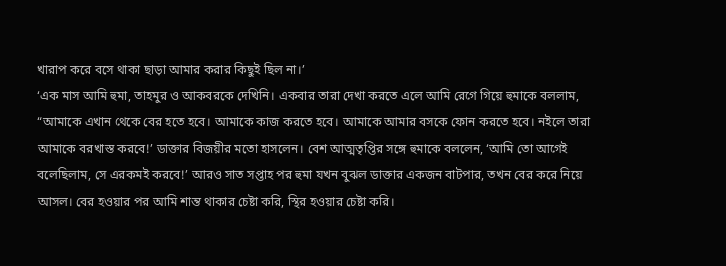খারাপ করে বসে থাকা ছাড়া আমার করার কিছুই ছিল না।’
‘এক মাস আমি হুমা, তাহমুর ও আকবরকে দেখিনি। একবার তারা দেখা করতে এলে আমি রেগে গিয়ে হুমাকে বললাম, “আমাকে এখান থেকে বের হতে হবে। আমাকে কাজ করতে হবে। আমাকে আমার বসকে ফোন করতে হবে। নইলে তারা আমাকে বরখাস্ত করবে!’ ডাক্তার বিজয়ীর মতো হাসলেন। বেশ আত্মতৃপ্তির সঙ্গে হুমাকে বললেন, ‘আমি তো আগেই বলেছিলাম, সে এরকমই করবে!’ আরও সাত সপ্তাহ পর হুমা যখন বুঝল ডাক্তার একজন বাটপার, তখন বের করে নিয়ে আসল। বের হওয়ার পর আমি শান্ত থাকার চেষ্টা করি, স্থির হওয়ার চেষ্টা করি।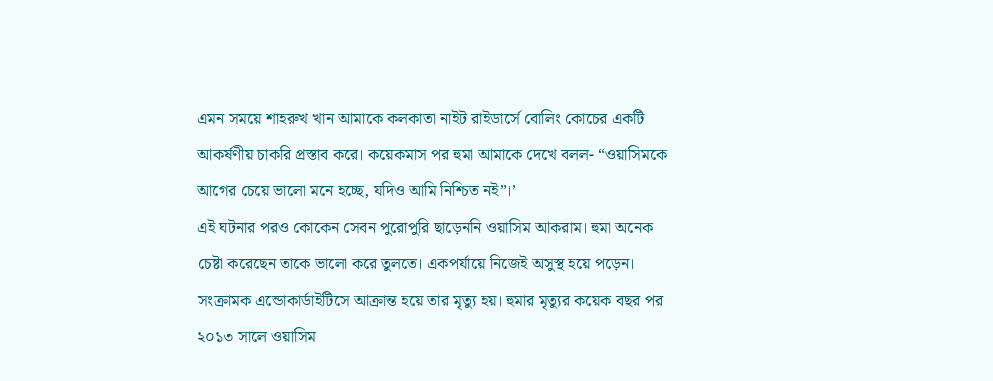এমন সময়ে শাহরুখ খান আমাকে কলকাতা নাইট রাইডার্সে বোলিং কোচের একটি আকর্ষণীয় চাকরি প্রস্তাব করে। কয়েকমাস পর হুমা আমাকে দেখে বলল- “ওয়াসিমকে আগের চেয়ে ভালো মনে হচ্ছে, যদিও আমি নিশ্চিত নই”।’
এই ঘটনার পরও কোকেন সেবন পুরোপুরি ছাড়েননি ওয়াসিম আকরাম। হুমা অনেক চেষ্টা করেছেন তাকে ভালো করে তুলতে। একপর্যায়ে নিজেই অসুস্থ হয়ে পড়েন। সংক্রামক এন্ডোকার্ডাইটিসে আক্রান্ত হয়ে তার মৃত্যু হয়। হুমার মৃত্যুর কয়েক বছর পর ২০১৩ সালে ওয়াসিম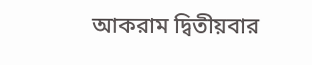আকরাম দ্বিতীয়বার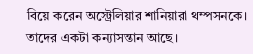বিয়ে করেন অস্ট্রেলিয়ার শানিয়ারা থম্পসনকে। তাদের একটা কন্যাসন্তান আছে।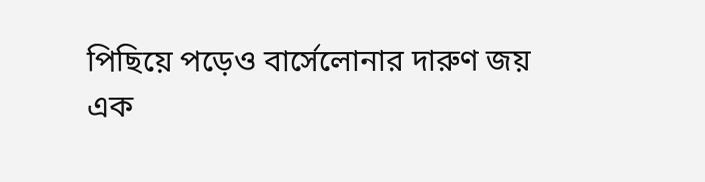পিছিয়ে পড়েও বার্সেলোনার দারুণ জয়
এক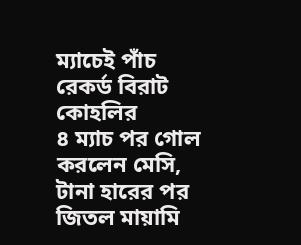ম্যাচেই পাঁচ রেকর্ড বিরাট কোহলির
৪ ম্যাচ পর গোল করলেন মেসি, টানা হারের পর জিতল মায়ামি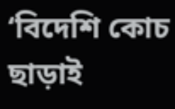‘বিদেশি কোচ ছাড়াই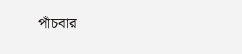পাঁচবার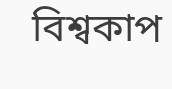বিশ্বকাপ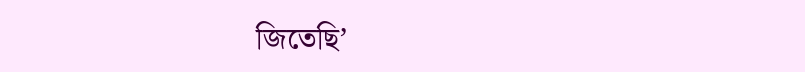জিতেছি’